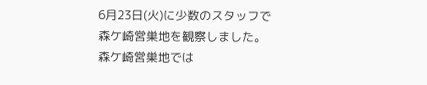6月23日(火)に少数のスタッフで森ケ崎営巣地を観察しました。
森ケ崎営巣地では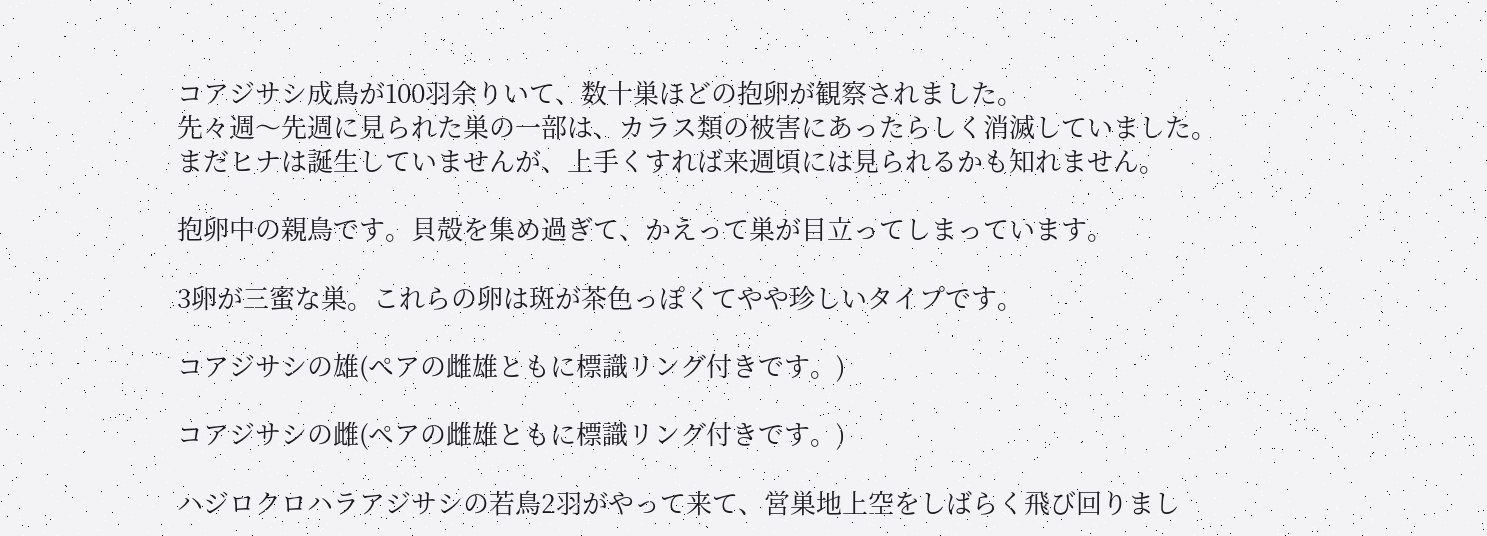コアジサシ成鳥が100羽余りいて、数十巣ほどの抱卵が観察されました。
先々週〜先週に見られた巣の一部は、カラス類の被害にあったらしく消滅していました。
まだヒナは誕生していませんが、上手くすれば来週頃には見られるかも知れません。

抱卵中の親鳥です。貝殻を集め過ぎて、かえって巣が目立ってしまっています。

3卵が三蜜な巣。これらの卵は斑が茶色っぽくてやや珍しいタイプです。

コアジサシの雄(ペアの雌雄ともに標識リング付きです。)

コアジサシの雌(ペアの雌雄ともに標識リング付きです。)

ハジロクロハラアジサシの若鳥2羽がやって来て、営巣地上空をしばらく飛び回りまし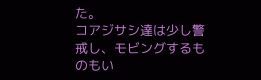た。
コアジサシ達は少し警戒し、モビングするものもい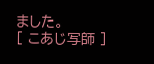ました。
[ こあじ写師 ]